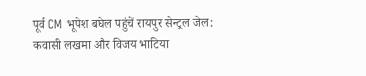पूर्व CM भूपेश बघेल पहुंचें रायपुर सेन्ट्रल जेल: कवासी लखमा और विजय भाटिया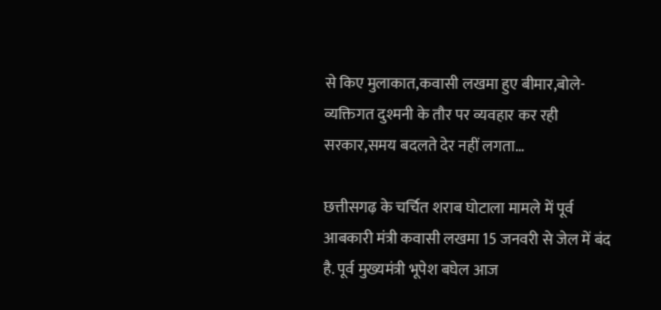से किए मुलाकात,कवासी लखमा हुए बीमार,बोले- व्यक्तिगत दुश्मनी के तौर पर व्यवहार कर रही सरकार,समय बदलते देर नहीं लगता…

छत्तीसगढ़ के चर्चित शराब घोटाला मामले में पूर्व आबकारी मंत्री कवासी लखमा 15 जनवरी से जेल में बंद है. पूर्व मुख्यमंत्री भूपेश बघेल आज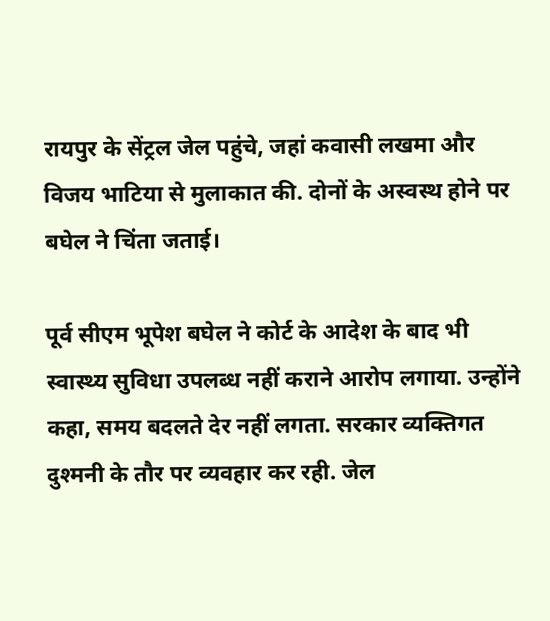रायपुर के सेंट्रल जेल पहुंचे, जहां कवासी लखमा और विजय भाटिया से मुलाकात की. दोनों के अस्वस्थ होने पर बघेल ने चिंता जताई।

पूर्व सीएम भूपेश बघेल ने कोर्ट के आदेश के बाद भी स्वास्थ्य सुविधा उपलब्ध नहीं कराने आरोप लगाया. उन्होंने कहा, समय बदलते देर नहीं लगता. सरकार व्यक्तिगत दुश्मनी के तौर पर व्यवहार कर रही. जेल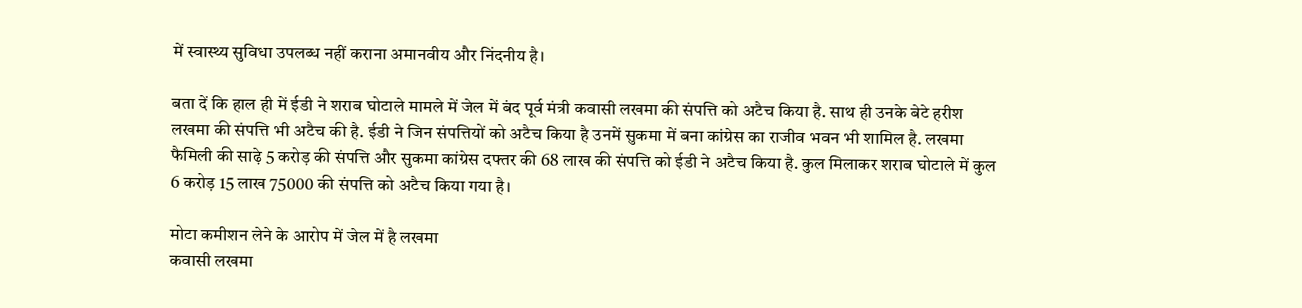में स्वास्थ्य सुविधा उपलब्ध नहीं कराना अमानवीय और निंदनीय है।

बता दें कि हाल ही में ईडी ने शराब घोटाले मामले में जेल में बंद पूर्व मंत्री कवासी लखमा की संपत्ति को अटैच किया है. साथ ही उनके बेटे हरीश लखमा की संपत्ति भी अटैच की है. ईडी ने जिन संपत्तियों को अटैच किया है उनमें सुकमा में बना कांग्रेस का राजीव भवन भी शामिल है. लखमा फैमिली की साढ़े 5 करोड़ की संपत्ति और सुकमा कांग्रेस दफ्तर की 68 लाख की संपत्ति को ईडी ने अटैच किया है. कुल मिलाकर शराब घोटाले में कुल 6 करोड़ 15 लाख 75000 की संपत्ति को अटैच किया गया है।

मोटा कमीशन लेने के आरोप में जेल में है लखमा
कवासी लखमा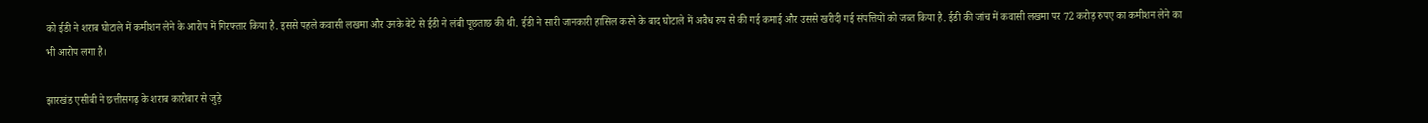को ईडी ने शराब घोटाले में कमीशन लेने के आरोप में गिरफ्तार किया है. इससे पहले कवासी लखमा और उनके बेटे से ईडी ने लंबी पूछताछ की थी. ईडी ने सारी जानकारी हासिल करने के बाद घोटाले में अवैध रुप से की गई कमाई और उससे खरीदी गई संपत्तियों को जब्त किया है. ईडी की जांच में कवासी लखमा पर 72 करोड़ रुपए का कमीशन लेने का भी आरोप लगा है।

झारखंड एसीबी ने छत्तीसगढ़ के शराब कारोबार से जुड़े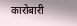कारोबारी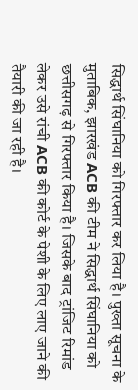सिद्धार्थ सिंघानिया को गिरफ्तार कर लिया है। पुख्ता सूचना के मुताबिक, झारखंड ACB की टीम ने सिद्धार्थ सिंघानिया को छत्तीसगढ़ से गिरफ्तार किया है। जिसके बाद ट्रांजिट रिमांड लेकर उसे रांची ACB की कोर्ट के पेशी के लिए लाए जाने की तैयारी की जा रही है।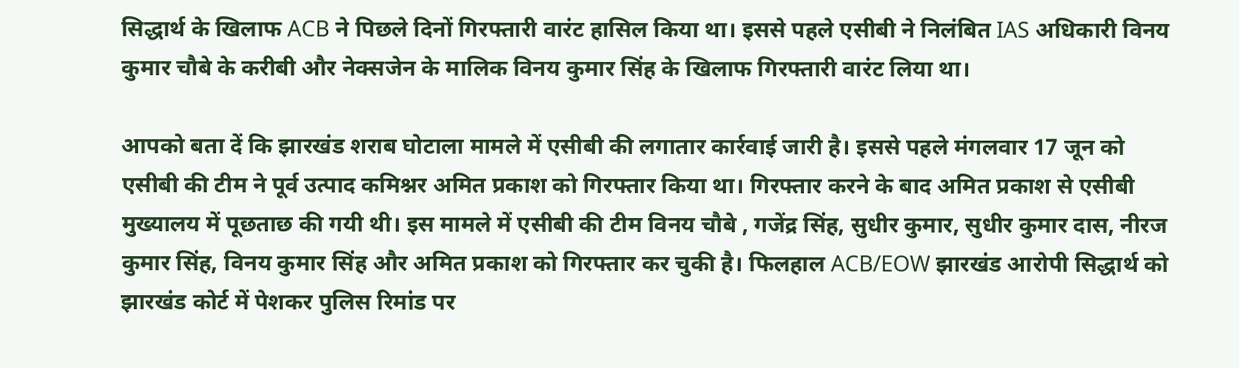सिद्धार्थ के खिलाफ ACB ने पिछले दिनों गिरफ्तारी वारंट हासिल किया था। इससे पहले एसीबी ने निलंबित IAS अधिकारी विनय कुमार चौबे के करीबी और नेक्सजेन के मालिक विनय कुमार सिंह के खिलाफ गिरफ्तारी वारंट लिया था।

आपको बता दें कि झारखंड शराब घोटाला मामले में एसीबी की लगातार कार्रवाई जारी है। इससे पहले मंगलवार 17 जून को एसीबी की टीम ने पूर्व उत्पाद कमिश्नर अमित प्रकाश को गिरफ्तार किया था। गिरफ्तार करने के बाद अमित प्रकाश से एसीबी मुख्यालय में पूछताछ की गयी थी। इस मामले में एसीबी की टीम विनय चौबे , गजेंद्र सिंह, सुधीर कुमार, सुधीर कुमार दास, नीरज कुमार सिंह, विनय कुमार सिंह और अमित प्रकाश को गिरफ्तार कर चुकी है। फिलहाल ACB/EOW झारखंड आरोपी सिद्धार्थ को झारखंड कोर्ट में पेशकर पुलिस रिमांड पर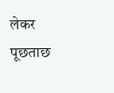लेकर पूछताछ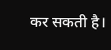कर सकती है।